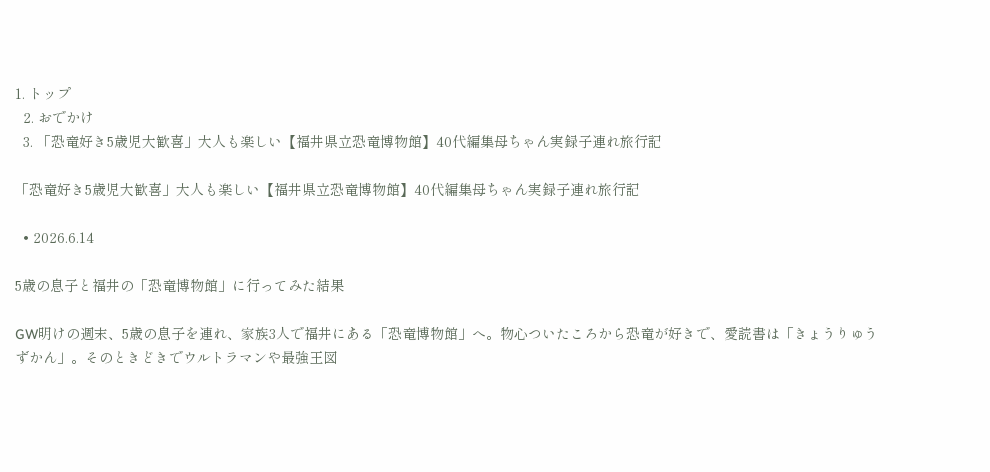1. トップ
  2. おでかけ
  3. 「恐竜好き5歳児大歓喜」大人も楽しい【福井県立恐竜博物館】40代編集母ちゃん実録子連れ旅行記

「恐竜好き5歳児大歓喜」大人も楽しい【福井県立恐竜博物館】40代編集母ちゃん実録子連れ旅行記

  • 2026.6.14

5歳の息子と福井の「恐竜博物館」に行ってみた結果

GW明けの週末、5歳の息子を連れ、家族3人で福井にある「恐竜博物館」へ。物心ついたころから恐竜が好きで、愛読書は「きょうりゅうずかん」。そのときどきでウルトラマンや最強王図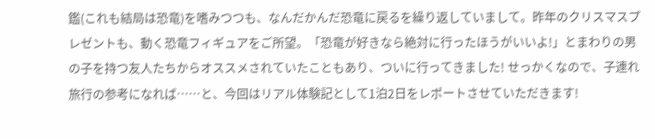鑑(これも結局は恐竜)を嗜みつつも、なんだかんだ恐竜に戻るを繰り返していまして。昨年のクリスマスプレゼントも、動く恐竜フィギュアをご所望。「恐竜が好きなら絶対に行ったほうがいいよ!」とまわりの男の子を持つ友人たちからオススメされていたこともあり、ついに行ってきました! せっかくなので、子連れ旅行の参考になれば……と、今回はリアル体験記として1泊2日をレポートさせていただきます!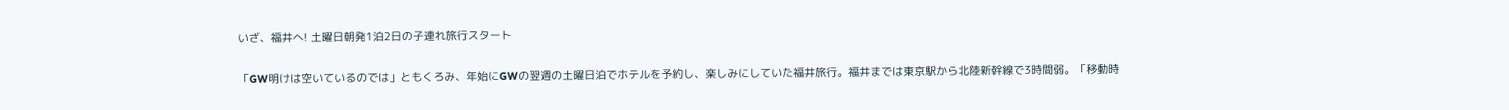いざ、福井へ! 土曜日朝発1泊2日の子連れ旅行スタート

「GW明けは空いているのでは」ともくろみ、年始にGWの翌週の土曜日泊でホテルを予約し、楽しみにしていた福井旅行。福井までは東京駅から北陸新幹線で3時間弱。「移動時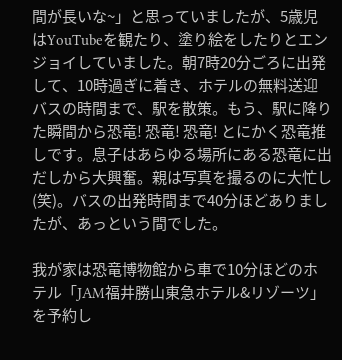間が長いな~」と思っていましたが、5歳児はYouTubeを観たり、塗り絵をしたりとエンジョイしていました。朝7時20分ごろに出発して、10時過ぎに着き、ホテルの無料送迎バスの時間まで、駅を散策。もう、駅に降りた瞬間から恐竜! 恐竜! 恐竜! とにかく恐竜推しです。息子はあらゆる場所にある恐竜に出だしから大興奮。親は写真を撮るのに大忙し(笑)。バスの出発時間まで40分ほどありましたが、あっという間でした。

我が家は恐竜博物館から車で10分ほどのホテル「JAM福井勝山東急ホテル&リゾーツ」を予約し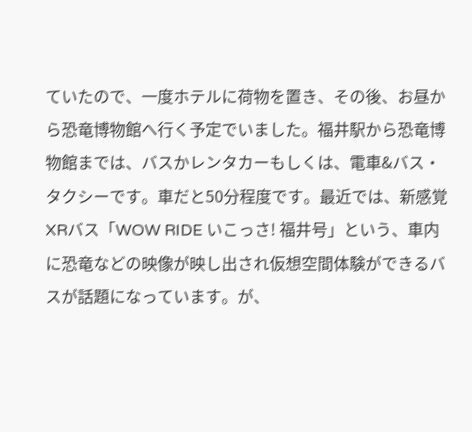ていたので、一度ホテルに荷物を置き、その後、お昼から恐竜博物館へ行く予定でいました。福井駅から恐竜博物館までは、バスかレンタカーもしくは、電車&バス・タクシーです。車だと50分程度です。最近では、新感覚XRバス「WOW RIDE いこっさ! 福井号」という、車内に恐竜などの映像が映し出され仮想空間体験ができるバスが話題になっています。が、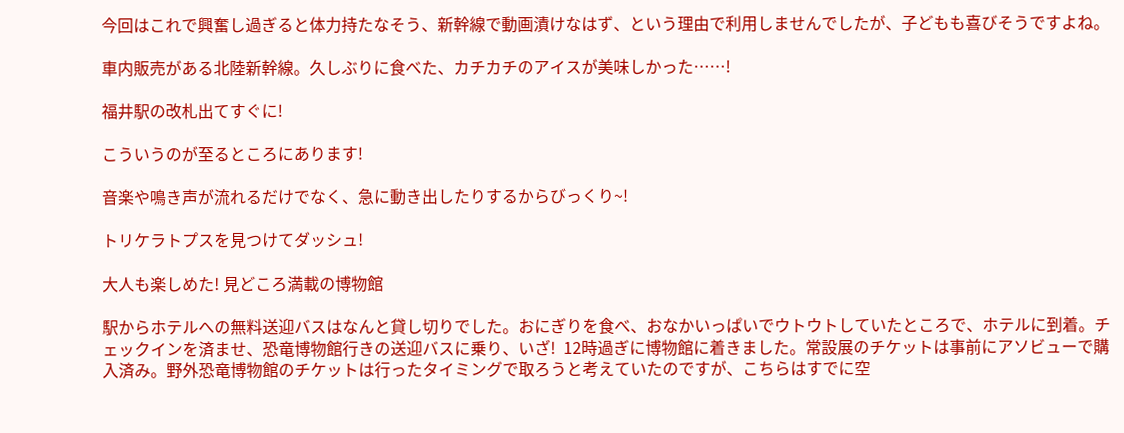今回はこれで興奮し過ぎると体力持たなそう、新幹線で動画漬けなはず、という理由で利用しませんでしたが、子どもも喜びそうですよね。

車内販売がある北陸新幹線。久しぶりに食べた、カチカチのアイスが美味しかった……!

福井駅の改札出てすぐに!

こういうのが至るところにあります!

音楽や鳴き声が流れるだけでなく、急に動き出したりするからびっくり~!

トリケラトプスを見つけてダッシュ!

大人も楽しめた! 見どころ満載の博物館

駅からホテルへの無料送迎バスはなんと貸し切りでした。おにぎりを食べ、おなかいっぱいでウトウトしていたところで、ホテルに到着。チェックインを済ませ、恐竜博物館行きの送迎バスに乗り、いざ!  12時過ぎに博物館に着きました。常設展のチケットは事前にアソビューで購入済み。野外恐竜博物館のチケットは行ったタイミングで取ろうと考えていたのですが、こちらはすでに空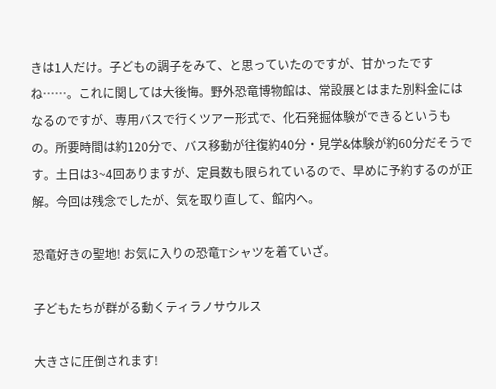きは1人だけ。子どもの調子をみて、と思っていたのですが、甘かったですね……。これに関しては大後悔。野外恐竜博物館は、常設展とはまた別料金にはなるのですが、専用バスで行くツアー形式で、化石発掘体験ができるというもの。所要時間は約120分で、バス移動が往復約40分・見学&体験が約60分だそうです。土日は3~4回ありますが、定員数も限られているので、早めに予約するのが正解。今回は残念でしたが、気を取り直して、館内へ。

恐竜好きの聖地! お気に入りの恐竜Tシャツを着ていざ。

子どもたちが群がる動くティラノサウルス

大きさに圧倒されます!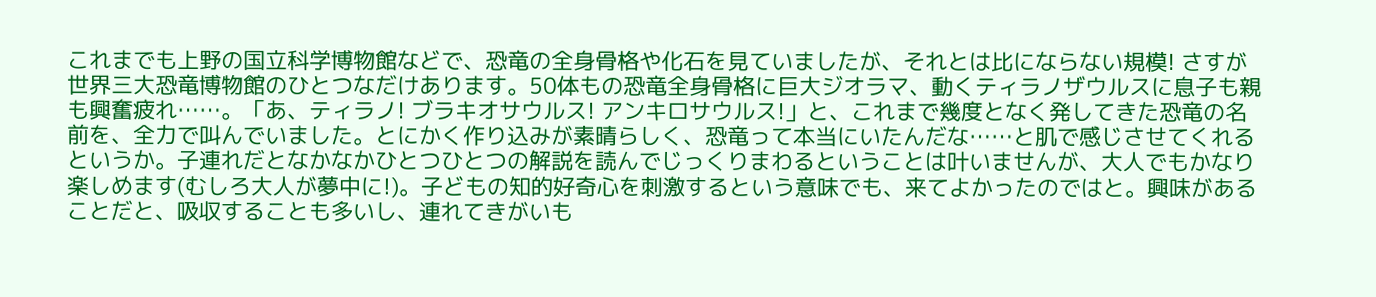これまでも上野の国立科学博物館などで、恐竜の全身骨格や化石を見ていましたが、それとは比にならない規模! さすが世界三大恐竜博物館のひとつなだけあります。50体もの恐竜全身骨格に巨大ジオラマ、動くティラノザウルスに息子も親も興奮疲れ……。「あ、ティラノ! ブラキオサウルス! アンキロサウルス!」と、これまで幾度となく発してきた恐竜の名前を、全力で叫んでいました。とにかく作り込みが素晴らしく、恐竜って本当にいたんだな……と肌で感じさせてくれるというか。子連れだとなかなかひとつひとつの解説を読んでじっくりまわるということは叶いませんが、大人でもかなり楽しめます(むしろ大人が夢中に!)。子どもの知的好奇心を刺激するという意味でも、来てよかったのではと。興味があることだと、吸収することも多いし、連れてきがいも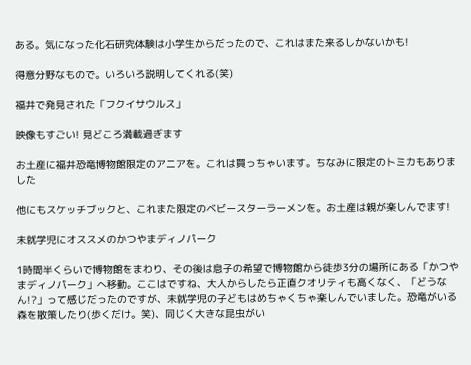ある。気になった化石研究体験は小学生からだったので、これはまた来るしかないかも!

得意分野なもので。いろいろ説明してくれる(笑)

福井で発見された「フクイサウルス」

映像もすごい! 見どころ満載過ぎます

お土産に福井恐竜博物館限定のアニアを。これは買っちゃいます。ちなみに限定のトミカもありました

他にもスケッチブックと、これまた限定のベビースターラーメンを。お土産は親が楽しんでます!

未就学児にオススメのかつやまディノパーク

1時間半くらいで博物館をまわり、その後は息子の希望で博物館から徒歩3分の場所にある「かつやまディノパーク」へ移動。ここはですね、大人からしたら正直クオリティも高くなく、「どうなん!?」って感じだったのですが、未就学児の子どもはめちゃくちゃ楽しんでいました。恐竜がいる森を散策したり(歩くだけ。笑)、同じく大きな昆虫がい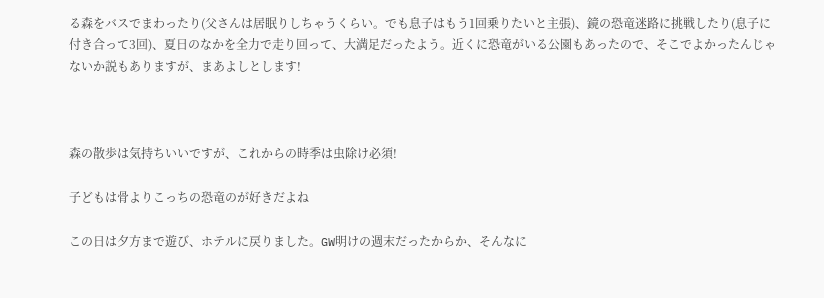る森をバスでまわったり(父さんは居眠りしちゃうくらい。でも息子はもう1回乗りたいと主張)、鏡の恐竜迷路に挑戦したり(息子に付き合って3回)、夏日のなかを全力で走り回って、大満足だったよう。近くに恐竜がいる公園もあったので、そこでよかったんじゃないか説もありますが、まあよしとします!



森の散歩は気持ちいいですが、これからの時季は虫除け必須!

子どもは骨よりこっちの恐竜のが好きだよね

この日は夕方まで遊び、ホテルに戻りました。GW明けの週末だったからか、そんなに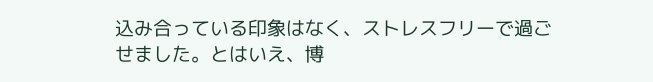込み合っている印象はなく、ストレスフリーで過ごせました。とはいえ、博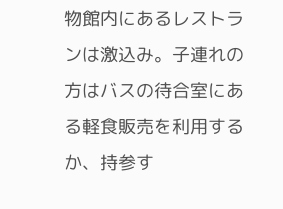物館内にあるレストランは激込み。子連れの方はバスの待合室にある軽食販売を利用するか、持参す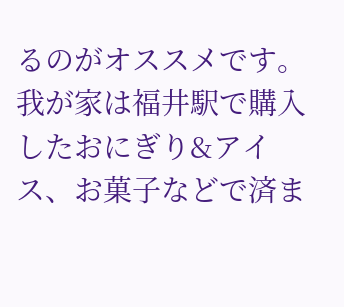るのがオススメです。我が家は福井駅で購入したおにぎり&アイス、お菓子などで済ま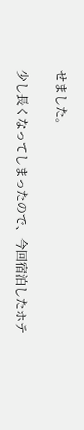せました。

少し長くなってしまったので、今回宿泊したホテ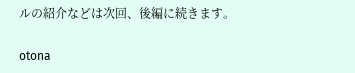ルの紹介などは次回、後編に続きます。

otona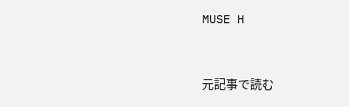MUSE H


元記事で読む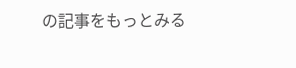の記事をもっとみる